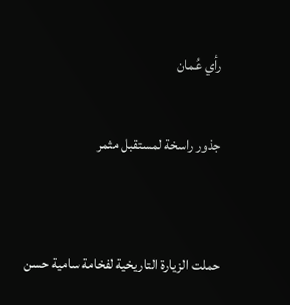رأي عُمان

جذور راسخة لمستقبل مثمر


حملت الزيارة التاريخية لفخامة سامية حسن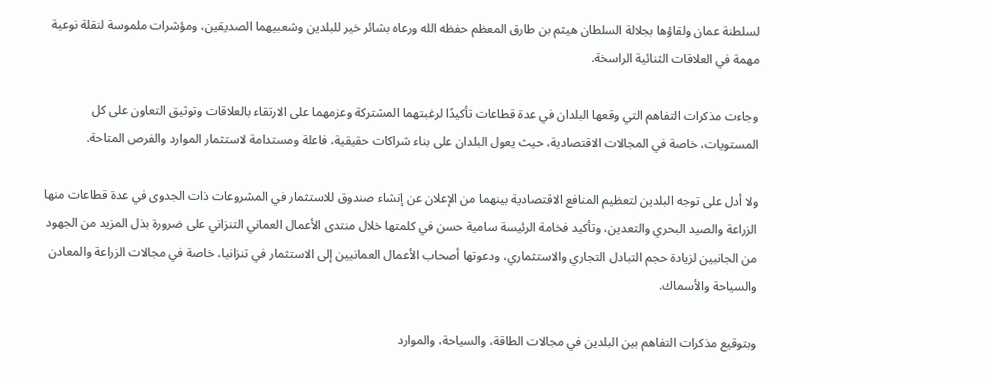لسلطنة عمان ولقاؤها بجلالة السلطان هيثم بن طارق المعظم حفظه الله ورعاه بشائر خير للبلدين وشعبيهما الصديقين، ومؤشرات ملموسة لنقلة نوعية مهمة في العلاقات الثنائية الراسخة.

وجاءت مذكرات التفاهم التي وقعها البلدان في عدة قطاعات تأكيدًا لرغبتهما المشتركة وعزمهما على الارتقاء بالعلاقات وتوثيق التعاون على كل المستويات، خاصة في المجالات الاقتصادية، حيث يعول البلدان على بناء شراكات حقيقية، فاعلة ومستدامة لاستثمار الموارد والفرص المتاحة.

ولا أدل على توجه البلدين لتعظيم المنافع الاقتصادية بينهما من الإعلان عن إنشاء صندوق للاستثمار في المشروعات ذات الجدوى في عدة قطاعات منها الزراعة والصيد البحري والتعدين، وتأكيد فخامة الرئيسة سامية حسن في كلمتها خلال منتدى الأعمال العماني التنزاني على ضرورة بذل المزيد من الجهود من الجانبين لزيادة حجم التبادل التجاري والاستثماري، ودعوتها أصحاب الأعمال العمانيين إلى الاستثمار في تنزانيا، خاصة في مجالات الزراعة والمعادن والسياحة والأسماك.

وبتوقيع مذكرات التفاهم بين البلدين في مجالات الطاقة، والسياحة، والموارد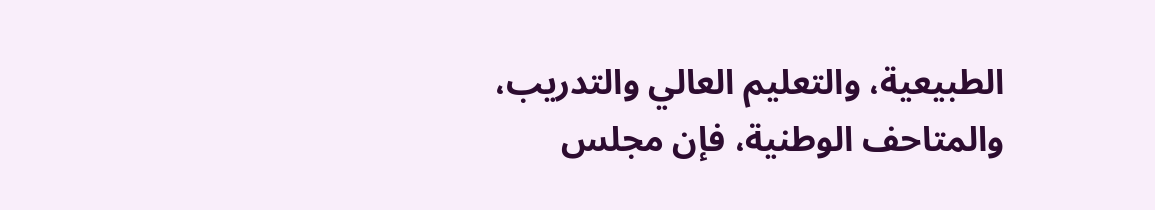الطبيعية، والتعليم العالي والتدريب، والمتاحف الوطنية، فإن مجلس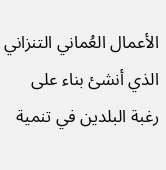الأعمال العُماني التنزاني الذي أنشئ بناء على رغبة البلدين في تنمية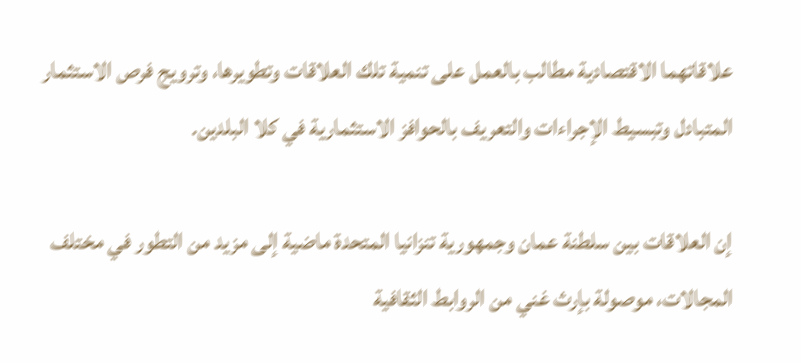علاقاتهما الاقتصادية مطالب بالعمل على تنمية تلك العلاقات وتطويرها، وترويج فرص الاستثمار المتبادل وتبسيط الإجراءات والتعريف بالحوافز الاستثمارية في كلا البلدين.

إن العلاقات بين سلطنة عمان وجمهورية تنزانيا المتحدة ماضية إلى مزيد من التطور في مختلف المجالات، موصولة بإرث غني من الروابط الثقافية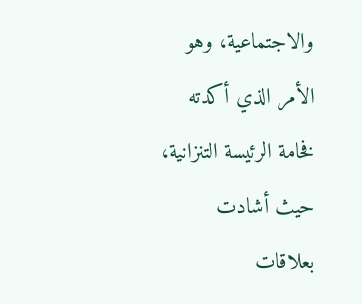والاجتماعية، وهو الأمر الذي أكدته فخامة الرئيسة التنزانية، حيث أشادت بعلاقات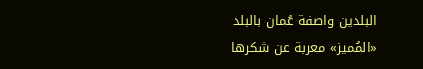البلدين واصفة عُمان بالبلد «المُميز» معربة عن شكرها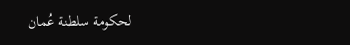لحكومة سلطنة عُمان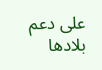على دعم بلادها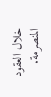خلال العقود المنصرمة.